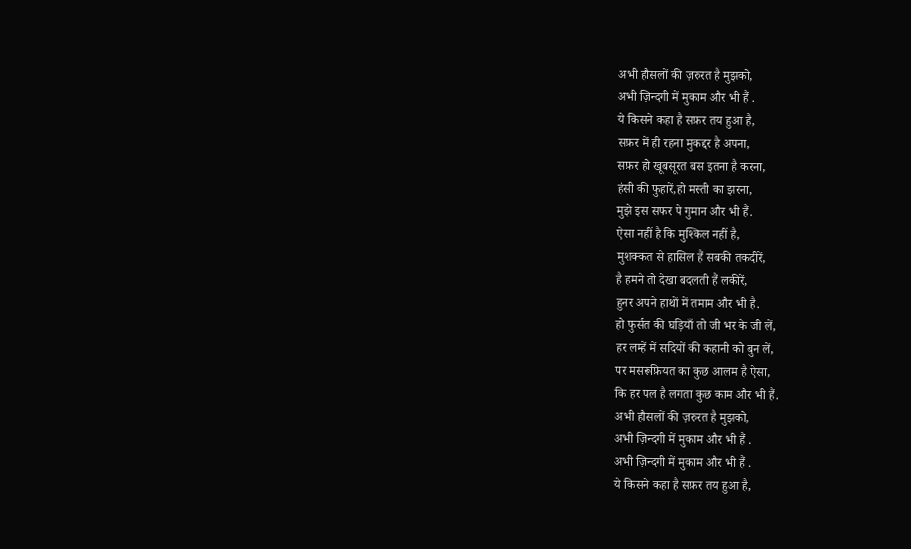अभी हौसलों की ज़रुरत है मुझको,
अभी ज़िन्दगी में मुकाम और भी हैं .
ये किसने कहा है सफ़र तय हुआ है,
सफ़र में ही रहना मुकद्दर है अपना,
सफ़र हो खूबसूरत बस इतना है करना,
हंसी की फुहारें,हो मस्ती का झरना,
मुझे इस सफर पे गुमान और भी हैं.
ऐसा नहीं है कि मुश्किल नहीं है,
मुशक्कत से हासिल हैं सबकी तकदीरें,
है हमने तो देखा बदलती हैं लकीरें,
हुनर अपने हाथों में तमाम और भी है.
हो फुर्सत की घड़ियाँ तो जी भर के जी लें,
हर लम्हें में सदियों की कहानी को बुन लें,
पर मसरूफ़ियत का कुछ आलम है ऐसा,
कि हर पल है लगता कुछ काम और भी हैं.
अभी हौसलों की ज़रुरत है मुझको,
अभी ज़िन्दगी में मुकाम और भी हैं .
अभी ज़िन्दगी में मुकाम और भी हैं .
ये किसने कहा है सफ़र तय हुआ है,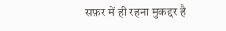सफ़र में ही रहना मुकद्दर है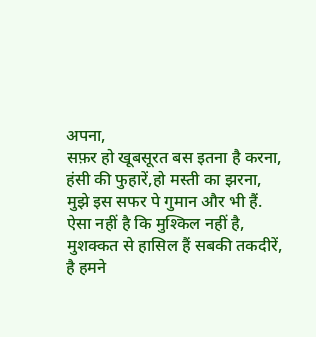अपना,
सफ़र हो खूबसूरत बस इतना है करना,
हंसी की फुहारें,हो मस्ती का झरना,
मुझे इस सफर पे गुमान और भी हैं.
ऐसा नहीं है कि मुश्किल नहीं है,
मुशक्कत से हासिल हैं सबकी तकदीरें,
है हमने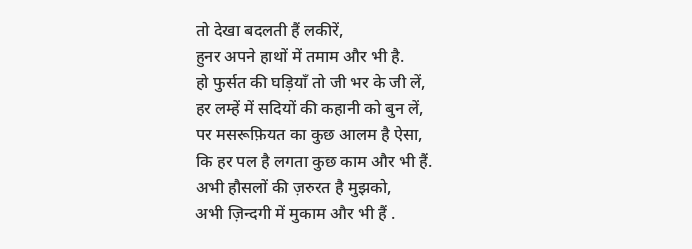तो देखा बदलती हैं लकीरें,
हुनर अपने हाथों में तमाम और भी है.
हो फुर्सत की घड़ियाँ तो जी भर के जी लें,
हर लम्हें में सदियों की कहानी को बुन लें,
पर मसरूफ़ियत का कुछ आलम है ऐसा,
कि हर पल है लगता कुछ काम और भी हैं.
अभी हौसलों की ज़रुरत है मुझको,
अभी ज़िन्दगी में मुकाम और भी हैं .